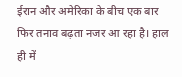ईरान और अमेरिका के बीच एक बार फिर तनाव बढ़ता नजर आ रहा है। हाल ही में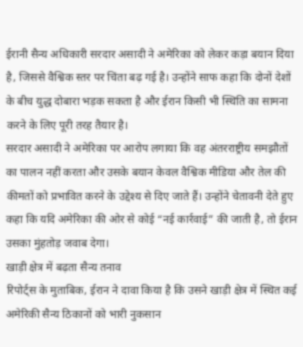ईरानी सैन्य अधिकारी सरदार असादी ने अमेरिका को लेकर कड़ा बयान दिया है, जिससे वैश्विक स्तर पर चिंता बढ़ गई है। उन्होंने साफ कहा कि दोनों देशों के बीच युद्ध दोबारा भड़क सकता है और ईरान किसी भी स्थिति का सामना करने के लिए पूरी तरह तैयार है।
सरदार असादी ने अमेरिका पर आरोप लगाया कि वह अंतरराष्ट्रीय समझौतों का पालन नहीं करता और उसके बयान केवल वैश्विक मीडिया और तेल की कीमतों को प्रभावित करने के उद्देश्य से दिए जाते हैं। उन्होंने चेतावनी देते हुए कहा कि यदि अमेरिका की ओर से कोई “नई कार्रवाई” की जाती है, तो ईरान उसका मुंहतोड़ जवाब देगा।
खाड़ी क्षेत्र में बढ़ता सैन्य तनाव
रिपोर्ट्स के मुताबिक, ईरान ने दावा किया है कि उसने खाड़ी क्षेत्र में स्थित कई अमेरिकी सैन्य ठिकानों को भारी नुकसान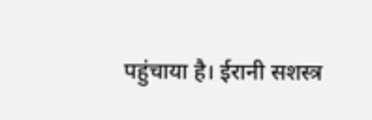पहुंचाया है। ईरानी सशस्त्र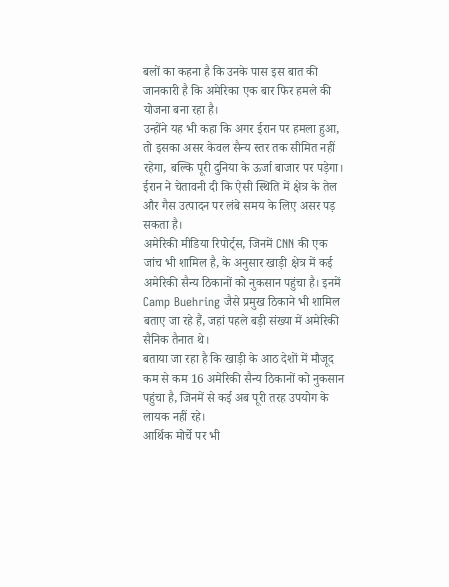बलों का कहना है कि उनके पास इस बात की जानकारी है कि अमेरिका एक बार फिर हमले की योजना बना रहा है।
उन्होंने यह भी कहा कि अगर ईरान पर हमला हुआ, तो इसका असर केवल सैन्य स्तर तक सीमित नहीं रहेगा, बल्कि पूरी दुनिया के ऊर्जा बाजार पर पड़ेगा। ईरान ने चेतावनी दी कि ऐसी स्थिति में क्षेत्र के तेल और गैस उत्पादन पर लंबे समय के लिए असर पड़ सकता है।
अमेरिकी मीडिया रिपोर्ट्स, जिनमें CNN की एक जांच भी शामिल है, के अनुसार खाड़ी क्षेत्र में कई अमेरिकी सैन्य ठिकानों को नुकसान पहुंचा है। इनमें Camp Buehring जैसे प्रमुख ठिकाने भी शामिल बताए जा रहे हैं, जहां पहले बड़ी संख्या में अमेरिकी सैनिक तैनात थे।
बताया जा रहा है कि खाड़ी के आठ देशों में मौजूद कम से कम 16 अमेरिकी सैन्य ठिकानों को नुकसान पहुंचा है, जिनमें से कई अब पूरी तरह उपयोग के लायक नहीं रहे।
आर्थिक मोर्चे पर भी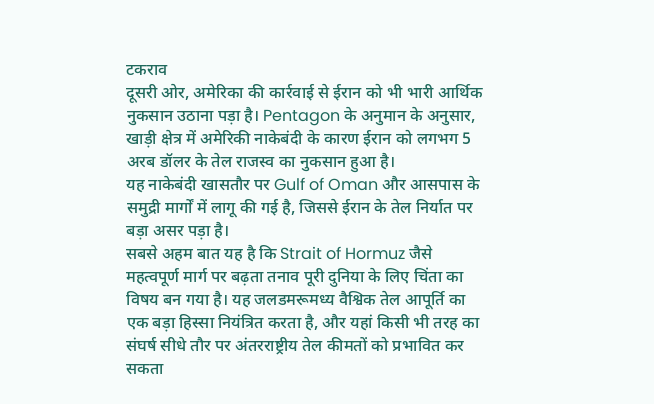टकराव
दूसरी ओर, अमेरिका की कार्रवाई से ईरान को भी भारी आर्थिक नुकसान उठाना पड़ा है। Pentagon के अनुमान के अनुसार, खाड़ी क्षेत्र में अमेरिकी नाकेबंदी के कारण ईरान को लगभग 5 अरब डॉलर के तेल राजस्व का नुकसान हुआ है।
यह नाकेबंदी खासतौर पर Gulf of Oman और आसपास के समुद्री मार्गों में लागू की गई है, जिससे ईरान के तेल निर्यात पर बड़ा असर पड़ा है।
सबसे अहम बात यह है कि Strait of Hormuz जैसे महत्वपूर्ण मार्ग पर बढ़ता तनाव पूरी दुनिया के लिए चिंता का विषय बन गया है। यह जलडमरूमध्य वैश्विक तेल आपूर्ति का एक बड़ा हिस्सा नियंत्रित करता है, और यहां किसी भी तरह का संघर्ष सीधे तौर पर अंतरराष्ट्रीय तेल कीमतों को प्रभावित कर सकता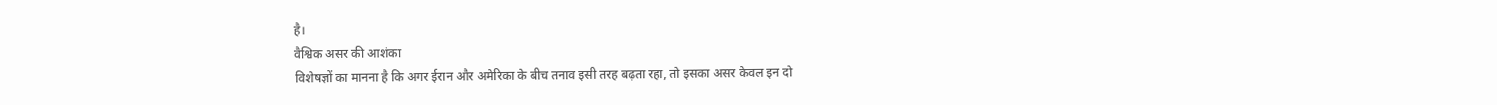है।
वैश्विक असर की आशंका
विशेषज्ञों का मानना है कि अगर ईरान और अमेरिका के बीच तनाव इसी तरह बढ़ता रहा, तो इसका असर केवल इन दो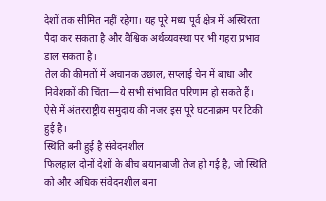देशों तक सीमित नहीं रहेगा। यह पूरे मध्य पूर्व क्षेत्र में अस्थिरता पैदा कर सकता है और वैश्विक अर्थव्यवस्था पर भी गहरा प्रभाव डाल सकता है।
तेल की कीमतों में अचानक उछाल, सप्लाई चेन में बाधा और निवेशकों की चिंता—ये सभी संभावित परिणाम हो सकते हैं। ऐसे में अंतरराष्ट्रीय समुदाय की नजर इस पूरे घटनाक्रम पर टिकी हुई है।
स्थिति बनी हुई है संवेदनशील
फिलहाल दोनों देशों के बीच बयानबाजी तेज हो गई है, जो स्थिति को और अधिक संवेदनशील बना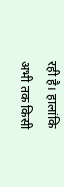रही है। हालांकि अभी तक किसी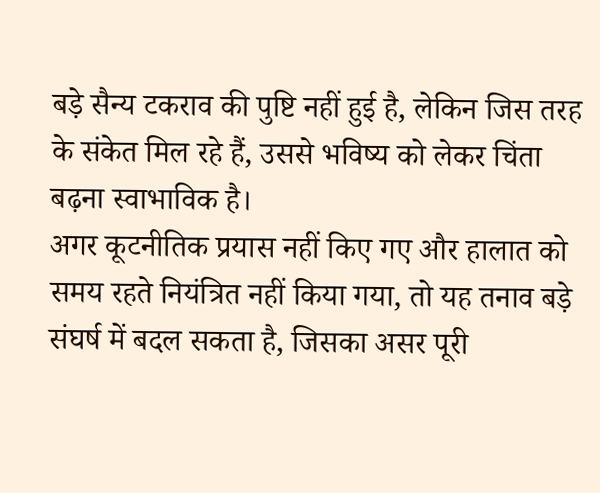बड़े सैन्य टकराव की पुष्टि नहीं हुई है, लेकिन जिस तरह के संकेत मिल रहे हैं, उससे भविष्य को लेकर चिंता बढ़ना स्वाभाविक है।
अगर कूटनीतिक प्रयास नहीं किए गए और हालात को समय रहते नियंत्रित नहीं किया गया, तो यह तनाव बड़े संघर्ष में बदल सकता है, जिसका असर पूरी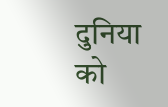दुनिया को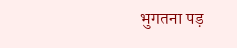भुगतना पड़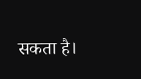सकता है।